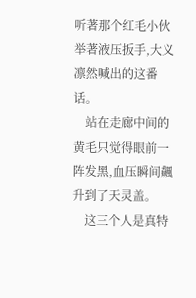听著那个红毛小伙举著液压扳手,大义凛然喊出的这番话。
    站在走廊中间的黄毛只觉得眼前一阵发黑,血压瞬间飆升到了天灵盖。
    这三个人是真特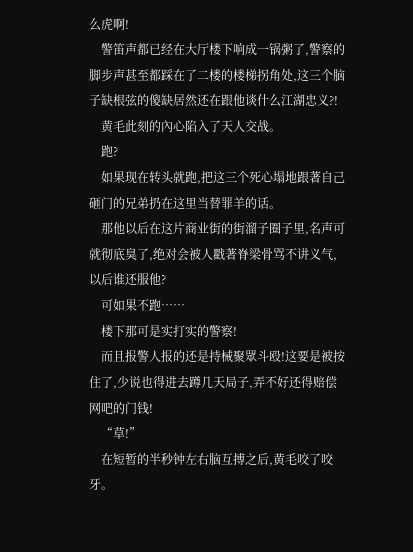么虎啊!
    警笛声都已经在大厅楼下响成一锅粥了,警察的脚步声甚至都踩在了二楼的楼梯拐角处,这三个脑子缺根弦的傻缺居然还在跟他谈什么江湖忠义?!
    黄毛此刻的內心陷入了天人交战。
    跑?
    如果现在转头就跑,把这三个死心塌地跟著自己砸门的兄弟扔在这里当替罪羊的话。
    那他以后在这片商业街的街溜子圈子里,名声可就彻底臭了,绝对会被人戳著脊梁骨骂不讲义气,以后谁还服他?
    可如果不跑……
    楼下那可是实打实的警察!
    而且报警人报的还是持械聚眾斗殴!这要是被按住了,少说也得进去蹲几天局子,弄不好还得赔偿网吧的门钱!
    “草!”
    在短暂的半秒钟左右脑互搏之后,黄毛咬了咬牙。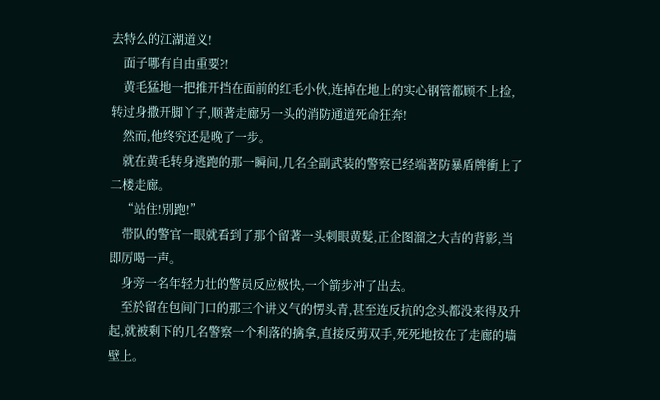去特么的江湖道义!
    面子哪有自由重要?!
    黄毛猛地一把推开挡在面前的红毛小伙,连掉在地上的实心钢管都顾不上捡,转过身撒开脚丫子,顺著走廊另一头的消防通道死命狂奔!
    然而,他终究还是晚了一步。
    就在黄毛转身逃跑的那一瞬间,几名全副武装的警察已经端著防暴盾牌衝上了二楼走廊。
    “站住!別跑!”
    带队的警官一眼就看到了那个留著一头刺眼黄髮,正企图溜之大吉的背影,当即厉喝一声。
    身旁一名年轻力壮的警员反应极快,一个箭步冲了出去。
    至於留在包间门口的那三个讲义气的愣头青,甚至连反抗的念头都没来得及升起,就被剩下的几名警察一个利落的擒拿,直接反剪双手,死死地按在了走廊的墙壁上。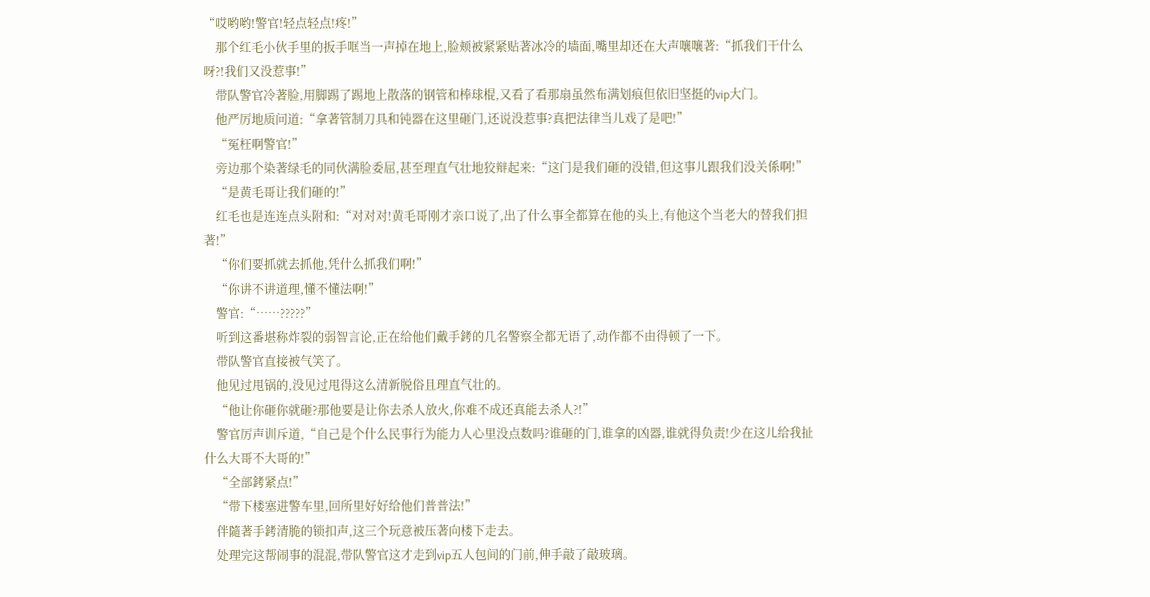“哎哟哟!警官!轻点轻点!疼!”
    那个红毛小伙手里的扳手哐当一声掉在地上,脸颊被紧紧贴著冰冷的墙面,嘴里却还在大声嚷嚷著:“抓我们干什么呀?!我们又没惹事!”
    带队警官冷著脸,用脚踢了踢地上散落的钢管和棒球棍,又看了看那扇虽然布满划痕但依旧坚挺的vip大门。
    他严厉地质问道:“拿著管制刀具和钝器在这里砸门,还说没惹事?真把法律当儿戏了是吧!”
    “冤枉啊警官!”
    旁边那个染著绿毛的同伙满脸委屈,甚至理直气壮地狡辩起来:“这门是我们砸的没错,但这事儿跟我们没关係啊!”
    “是黄毛哥让我们砸的!”
    红毛也是连连点头附和:“对对对!黄毛哥刚才亲口说了,出了什么事全都算在他的头上,有他这个当老大的替我们担著!”
    “你们要抓就去抓他,凭什么抓我们啊!”
    “你讲不讲道理,懂不懂法啊!”
    警官:“……?????”
    听到这番堪称炸裂的弱智言论,正在给他们戴手銬的几名警察全都无语了,动作都不由得顿了一下。
    带队警官直接被气笑了。
    他见过甩锅的,没见过甩得这么清新脱俗且理直气壮的。
    “他让你砸你就砸?那他要是让你去杀人放火,你难不成还真能去杀人?!”
    警官厉声训斥道,“自己是个什么民事行为能力人心里没点数吗?谁砸的门,谁拿的凶器,谁就得负责!少在这儿给我扯什么大哥不大哥的!”
    “全部銬紧点!”
    “带下楼塞进警车里,回所里好好给他们普普法!”
    伴隨著手銬清脆的锁扣声,这三个玩意被压著向楼下走去。
    处理完这帮闹事的混混,带队警官这才走到vip五人包间的门前,伸手敲了敲玻璃。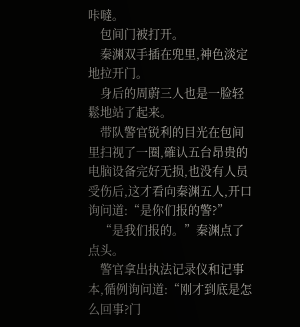咔噠。
    包间门被打开。
    秦渊双手插在兜里,神色淡定地拉开门。
    身后的周蔚三人也是一脸轻鬆地站了起来。
    带队警官锐利的目光在包间里扫视了一圈,確认五台昂贵的电脑设备完好无损,也没有人员受伤后,这才看向秦渊五人,开口询问道:“是你们报的警?”
    “是我们报的。”秦渊点了点头。
    警官拿出执法记录仪和记事本,循例询问道:“刚才到底是怎么回事?门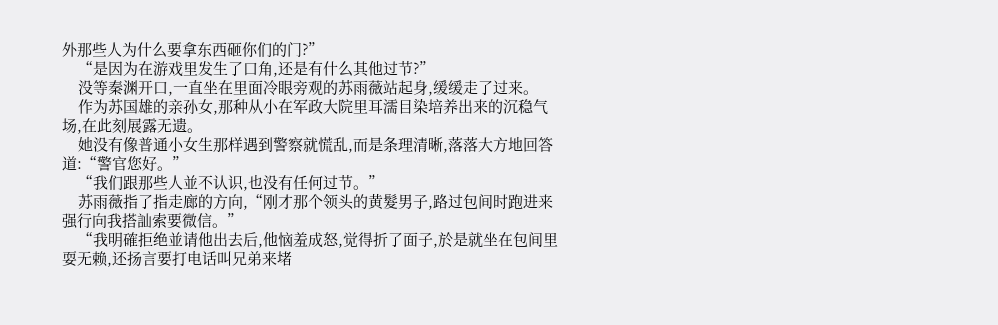外那些人为什么要拿东西砸你们的门?”
    “是因为在游戏里发生了口角,还是有什么其他过节?”
    没等秦渊开口,一直坐在里面冷眼旁观的苏雨薇站起身,缓缓走了过来。
    作为苏国雄的亲孙女,那种从小在军政大院里耳濡目染培养出来的沉稳气场,在此刻展露无遗。
    她没有像普通小女生那样遇到警察就慌乱,而是条理清晰,落落大方地回答道:“警官您好。”
    “我们跟那些人並不认识,也没有任何过节。”
    苏雨薇指了指走廊的方向,“刚才那个领头的黄髮男子,路过包间时跑进来强行向我搭訕索要微信。”
    “我明確拒绝並请他出去后,他恼羞成怒,觉得折了面子,於是就坐在包间里耍无赖,还扬言要打电话叫兄弟来堵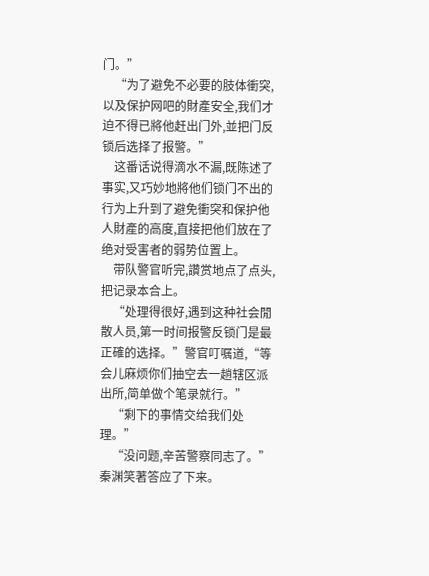门。”
    “为了避免不必要的肢体衝突,以及保护网吧的財產安全,我们才迫不得已將他赶出门外,並把门反锁后选择了报警。”
    这番话说得滴水不漏,既陈述了事实,又巧妙地將他们锁门不出的行为上升到了避免衝突和保护他人財產的高度,直接把他们放在了绝对受害者的弱势位置上。
    带队警官听完,讚赏地点了点头,把记录本合上。
    “处理得很好,遇到这种社会閒散人员,第一时间报警反锁门是最正確的选择。”警官叮嘱道,“等会儿麻烦你们抽空去一趟辖区派出所,简单做个笔录就行。”
    “剩下的事情交给我们处理。”
    “没问题,辛苦警察同志了。”秦渊笑著答应了下来。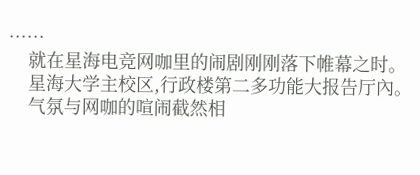……
    就在星海电竞网咖里的闹剧刚刚落下帷幕之时。
    星海大学主校区,行政楼第二多功能大报告厅內。
    气氛与网咖的喧闹截然相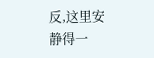反,这里安静得一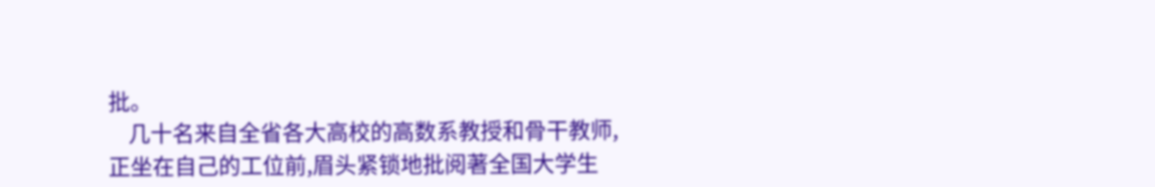批。
    几十名来自全省各大高校的高数系教授和骨干教师,正坐在自己的工位前,眉头紧锁地批阅著全国大学生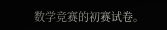数学竞赛的初赛试卷。